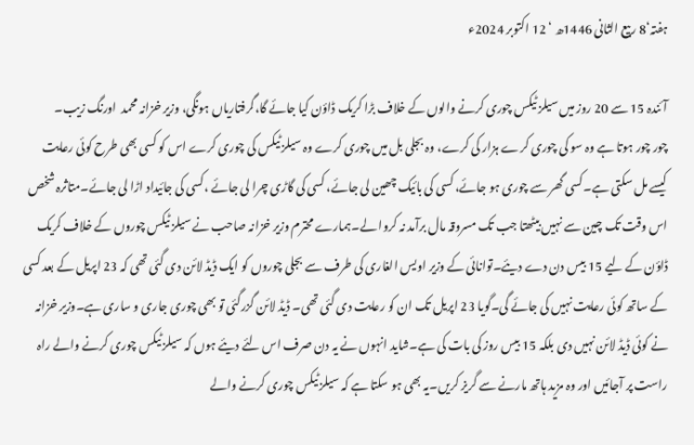ہفتہ‘8 ربیع الثانی 1446ھ ‘ 12 اکتوبر 2024ء

آئندہ 15 سے 20 روز میں سیلز ٹیکس چوری کرنے والوں کے خلاف بڑا کریک ڈاؤن کیا جائے گا،گرفتاریاں ہونگی، وزیر خزانہ محمد  اورنگ زیب۔
چور چور ہوتا ہے وہ سو کی چوری کرے ہزار کی کرے، وہ بجلی بل میں چوری کرے وہ سیلز ٹیکس کی چوری کرے اس کو کسی بھی طرح کوئی رعایت کیسے مل سکتی ہے۔کسی گھر سے چوری ہو جائے، کسی کی بائیک چھین لی جائے، کسی کی گاڑی چرا لی جائے ،کسی کی جائیداد اڑا لی جائے۔متاثرہ شخص اس وقت تک چین سے نہیں بیٹھتا جب تک مسروقہ مال برآمد نہ کروا لے۔ہمارے محترم وزیر خزانہ صاحب نے سیلز ٹیکس چوروں کے خلاف کریک ڈاؤن کے لیے 15 بیس دن دے دیئے۔توانائی کے وزیر اویس الغاری کی طرف سے بجلی چوروں کو ایک ڈیڈ لائن دی گئی تھی کہ 23 اپریل کے بعد کسی کے ساتھ کوئی رعایت نہیں کی جائے گی۔گویا 23 اپریل تک ان کو رعایت دی گئی تھی۔ ڈیڈ لائن گزرگئی تو بھی چوری جاری و ساری ہے۔وزیر خزانہ نے کوئی ڈیڈ لائن نہیں دی بلکہ 15 بیس روز کی بات کی ہے۔شاید انہوں نے یہ دن صرف اس لئے دیئے ہوں کہ سیلز ٹیکس چوری کرنے والے راہ راست پر آجائیں اور وہ مزید ہاتھ مارنے سے گریز کریں۔یہ بھی ہو سکتا ہے کہ سیلز ٹیکس چوری کرنے والے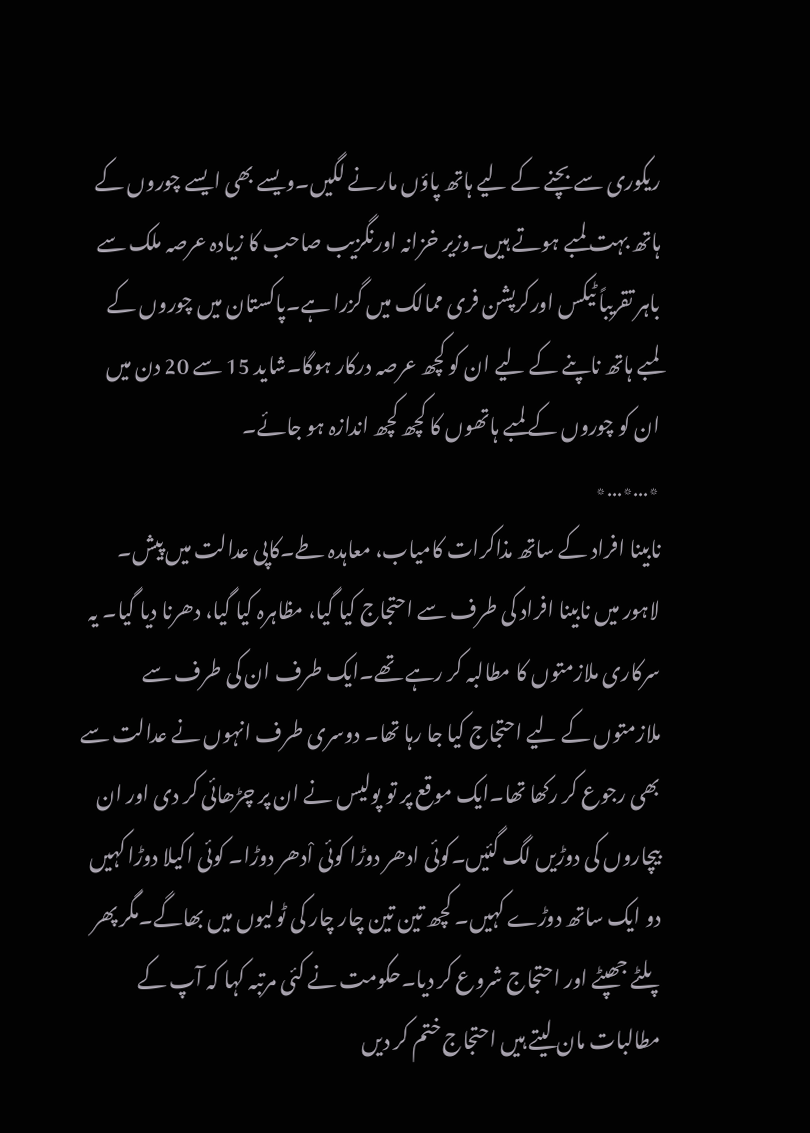ریکوری سے بچنے کے لیے ہاتھ پاؤں مارنے لگیں۔ویسے بھی ایسے چوروں کے ہاتھ بہت لمبے ہوتے ہیں۔وزیر خزانہ اورنگزیب صاحب کا زیادہ عرصہ ملک سے باہر تقریباً ٹیکس اورکرپشن فری ممالک میں گزرا ہے۔پاکستان میں چوروں کے لمبے ہاتھ ناپنے کے لیے ان کو کچھ عرصہ درکار ہوگا۔شاید 15 سے 20 دن میں ان کو چوروں کے لمبے ہاتھوں کا کچھ کچھ اندازہ ہو جائے۔
٭…٭…٭
نابینا افراد کے ساتھ مذاکرات کامیاب، معاہدہ طے۔کاپی عدالت میں پیش۔
لاہور میں نابینا افراد کی طرف سے احتجاج کیا گیا، مظاہرہ کیا گیا، دھرنا دیا گیا۔ یہ سرکاری ملازمتوں کا مطالبہ کر رہے تھے۔ایک طرف ان کی طرف سے ملازمتوں کے لیے احتجاج کیا جا رہا تھا۔ دوسری طرف انہوں نے عدالت سے بھی رجوع کر رکھا تھا۔ایک موقع پر تو پولیس نے ان پر چڑھائی کر دی اور ان بیچاروں کی دوڑیں لگ گئیں۔کوئی ادھر دوڑا کوئی اْدھر دوڑا۔ کوئی اکیلا دوڑا کہیں دو ایک ساتھ دوڑے کہیں۔ کچھ تین تین چار چار کی ٹولیوں میں بھاگے۔مگر پھر پلٹے جھپٹے اور احتجاج شروع کر دیا۔حکومت نے کئی مرتبہ کہا کہ آپ کے مطالبات مان لیتے ہیں احتجاج ختم کر دیں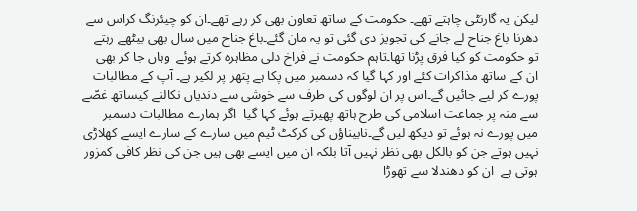لیکن یہ گارنٹی چاہتے تھے۔ حکومت کے ساتھ تعاون بھی کر رہے تھے۔ان کو چیئرنگ کراس سے دھرنا باغ جناح لے جانے کی تجویز دی گئی تو یہ مان گئے۔باغ جناح میں سال بھی بیٹھے رہتے تو حکومت کو کیا فرق پڑنا تھا۔تاہم حکومت نے فراخ دلی مظاہرہ کرتے ہوئے  وہاں جا کر بھی ان کے ساتھ مذاکرات کئے اور کہا گیا کہ دسمبر میں پکا ہے پتھر پر لکیر ہے۔ آپ کے مطالبات پورے کر لیے جائیں گے۔اس پر ان لوگوں کی طرف سے خوشی سے دندیاں نکالنے کیساتھ غصّے سے منہ پر جماعت اسلامی کی طرح ہاتھ پھیرتے ہوئے کہا گیا  اگر ہمارے مطالبات دسمبر میں پورے نہ ہوئے تو دیکھ لیں گے۔نابیناؤں کی کرکٹ ٹیم میں سارے کے سارے ایسے کھلاڑی نہیں ہوتے جن کو بالکل بھی نظر نہیں آتا بلکہ ان میں ایسے بھی ہیں جن کی نظر کافی کمزور ہوتی ہے  ان کو دھندلا سے تھوڑا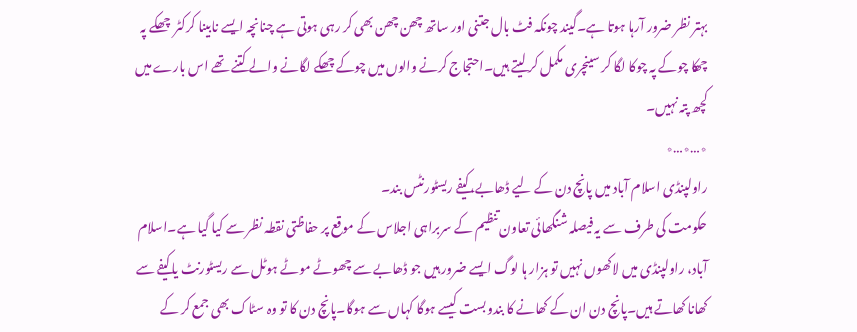بہتر نظر ضرور آرہا ہوتا ہے۔گیند چونکہ فٹ بال جتنی اور ساتھ چھن چھن بھی کر رہی ہوتی ہے چنانچہ ایسے نابینا کرکٹر  چھکے پہ چھکا چوکے پہ چوکا لگا کر سینچری مکمل کر لیتے ہیں۔احتجاج کرنے والوں میں چوکے چھکے لگانے والے کتنے تھے اس بارے میں کچھ پتہ نہیں۔
٭…٭…٭
راولپنڈی اسلام آباد میں پانچ دن کے لیے ڈھابے، کیفے ریسٹورنٹس بند۔
حکومت کی طرف سے یہ فیصلہ شنگھائی تعاون تنظیم کے سربراہی اجلاس کے موقع پر حفاظتی نقطہ نظر سے کیا گیا ہے۔اسلام آباد، راولپنڈی میں لاکھوں نہیں تو ہزار ہا لوگ ایسے ضرور ہیں جو ڈھابے سے چھوٹے موٹے ہوٹل سے ریسٹورنٹ یا کیفے سے کھانا کھاتے ہیں۔پانچ دن ان کے کھانے کا بندوبست کیسے ہوگا کہاں سے ہوگا۔پانچ دن کا تو وہ سٹاک بھی جمع کر کے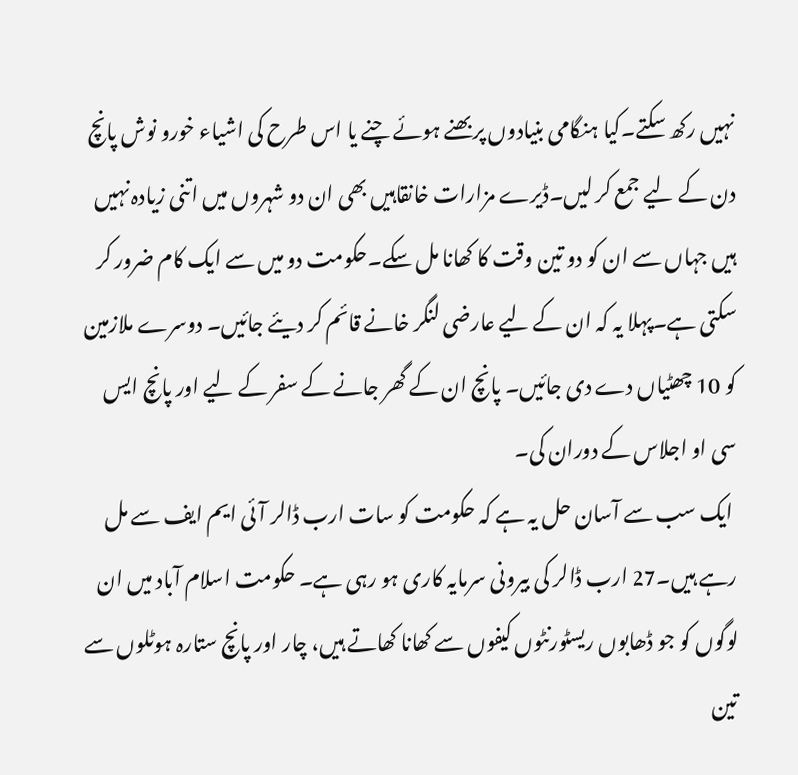نہیں رکھ سکتے۔کیا ہنگامی بنیادوں پر بھنے ہوئے چنے یا اس طرح کی اشیاء خورو نوش پانچ دن کے لیے جمع کر لیں۔ڈیرے مزارات خانقاہیں بھی ان دو شہروں میں اتنی زیادہ نہیں ہیں جہاں سے ان کو دو تین وقت کا کھانا مل سکے۔حکومت دو میں سے ایک کام ضرور کر سکتی ہے۔پہلا یہ کہ ان کے لیے عارضی لنگر خانے قائم کر دیئے جائیں۔ دوسرے ملازمین کو 10 چھٹیاں دے دی جائیں۔ پانچ ان کے گھر جانے کے سفر کے لیے اور پانچ ایس سی او اجلاس کے دوران کی۔
 ایک سب سے آسان حل یہ ہے کہ حکومت کو سات ارب ڈالر آئی ایم ایف سے مل رہے ہیں۔27 ارب ڈالر کی بیرونی سرمایہ کاری ہو رہی ہے۔ حکومت اسلام آباد میں ان لوگوں کو جو ڈھابوں ریسٹورنٹوں کیفوں سے کھانا کھاتے ہیں، چار اور پانچ ستارہ ہوٹلوں سے تین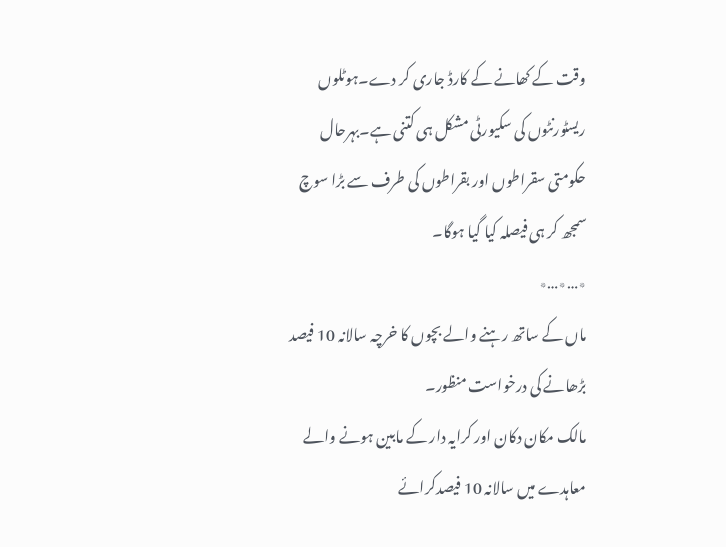وقت کے کھانے کے کارڈ جاری کر دے۔ہوٹلوں ریسٹورنٹوں کی سکیورٹی مشکل ہی کتنی ہے۔بہرحال حکومتی سقراطوں اور بقراطوں کی طرف سے بڑا سوچ سمجھ کر ہی فیصلہ کیا گیا ہوگا۔
٭…٭…٭
ماں کے ساتھ رہنے والے بچوں کا خرچہ سالانہ 10 فیصد بڑھانے کی درخواست منظور۔
مالک مکان دکان اور کرایہ دار کے مابین ہونے والے معاہدے میں سالانہ 10 فیصدکرائے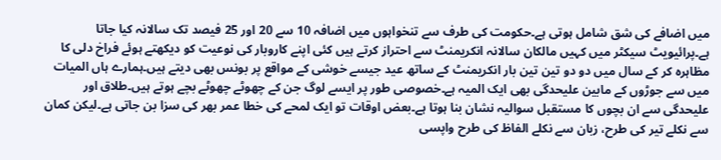میں اضافے کی شق شامل ہوتی ہے۔حکومت کی طرف سے تنخواہوں میں اضافہ 10 سے 20 اور 25 فیصد تک سالانہ کیا جاتا ہے۔پرائیویٹ سیکٹر میں کہیں مالکان سالانہ انکریمنٹ سے احتراز کرتے ہیں کئی اپنے کاروبار کی نوعیت کو دیکھتے ہوئے فراخ دلی کا مظاہرہ کر کے سال میں دو دو تین تین بار انکریمنٹ کے ساتھ عید جیسے خوشی کے مواقع پر بونس بھی دیتے ہیں۔ہمارے ہاں المیات میں سے جوڑوں کے مابین علیحدگی بھی ایک المیہ ہے۔خصوصی طور پر ایسے لوگ جن کے چھوٹے چھوٹے بچے ہوتے ہیں۔طلاق اور علیحدگی سے ان بچوں کا مستقبل سوالیہ نشان بنا ہوتا ہے۔بعض اوقات تو ایک لمحے کی خطا عمر بھر کی سزا بن جاتی ہے۔لیکن کمان سے نکلے تیر کی طرح، زبان سے نکلے الفاظ کی طرح واپسی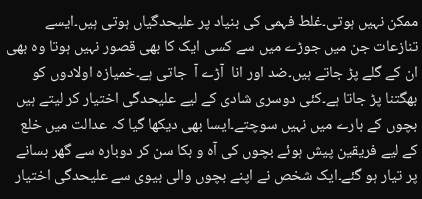ممکن نہیں ہوتی۔غلط فہمی کی بنیاد پر علیحدگیاں ہوتی ہیں۔ایسے تنازعات جن میں جوڑے میں سے کسی ایک کا بھی قصور نہیں ہوتا وہ بھی ان کے گلے پڑ جاتے ہیں۔ضد اور انا  آڑے آ  جاتی ہے۔خمیازہ اولادوں کو بھگتنا پڑ جاتا ہے۔کئی دوسری شادی کے لیے علیحدگی اختیار کر لیتے ہیں بچوں کے بارے میں نہیں سوچتے۔ایسا بھی دیکھا گیا کہ عدالت میں خلع کے لیے فریقین پیش ہوئے بچوں کی آہ و بکا سن کر دوبارہ سے گھر بسانے پر تیار ہو گئے۔ایک شخص نے اپنے بچوں والی بیوی سے علیحدگی اختیار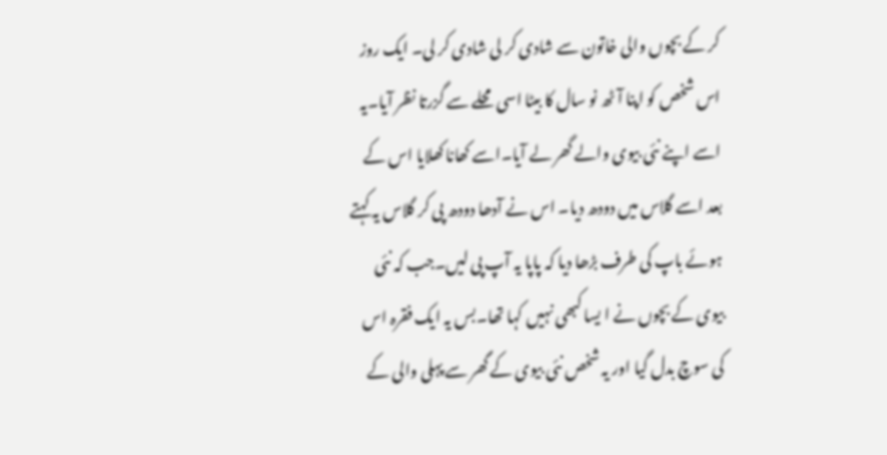کر کے بچوں والی خاتون سے شادی کر لی شادی کر لی۔ ایک روز اس شخص کو اپنا آٹھ نو سال کا بیٹا اسی محلے سے گزرتا نظر آیا۔یہ اسے اپنے نئی بیوی والے گھر لے آیا۔اسے کھانا کھلایا اس کے بعد اسے گلاس میں دودھ دیا۔ اس نے آدھا دودھ پی کر گلاس یہ کہتے ہوئے باپ کی طرف بڑھا دیا کہ پاپا یہ آپ پی لیں۔جب کہ نئی بیوی کے بچوں نے ا یسا کبھی نہیں کہا تھا۔بس یہ ایک فقرہ اس کی سوچ بدل گیا اور یہ شخص نئی بیوی کے گھر سے پہلی والی کے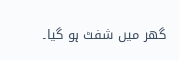گھر میں شفٹ ہو گیا۔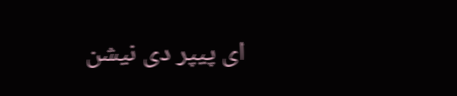ای پیپر دی نیشن